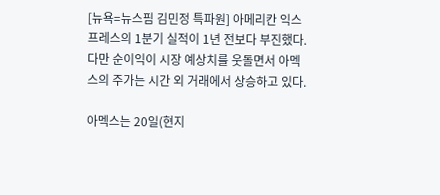[뉴욕=뉴스핌 김민정 특파원] 아메리칸 익스프레스의 1분기 실적이 1년 전보다 부진했다. 다만 순이익이 시장 예상치를 웃돌면서 아멕스의 주가는 시간 외 거래에서 상승하고 있다.

아멕스는 20일(현지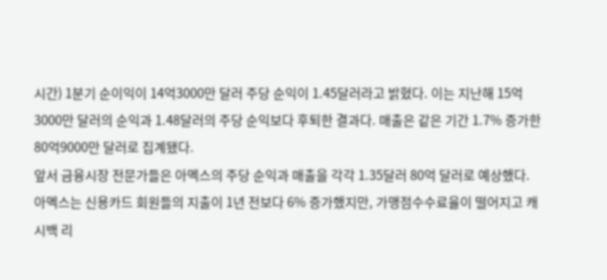시간) 1분기 순이익이 14억3000만 달러 주당 순익이 1.45달러라고 밝혔다. 이는 지난해 15억3000만 달러의 순익과 1.48달러의 주당 순익보다 후퇴한 결과다. 매출은 같은 기간 1.7% 증가한 80억9000만 달러로 집계됐다.
앞서 금융시장 전문가들은 아멕스의 주당 순익과 매출을 각각 1.35달러 80억 달러로 예상했다.
아멕스는 신용카드 회원들의 지출이 1년 전보다 6% 증가했지만, 가맹점수수료율이 떨어지고 캐시백 리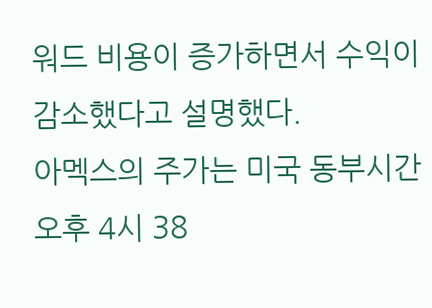워드 비용이 증가하면서 수익이 감소했다고 설명했다.
아멕스의 주가는 미국 동부시간 오후 4시 38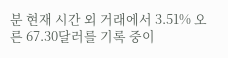분 현재 시간 외 거래에서 3.51% 오른 67.30달러를 기록 중이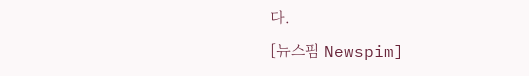다.
[뉴스핌 Newspim]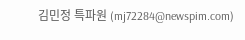김민정 특파원 (mj72284@newspim.com)